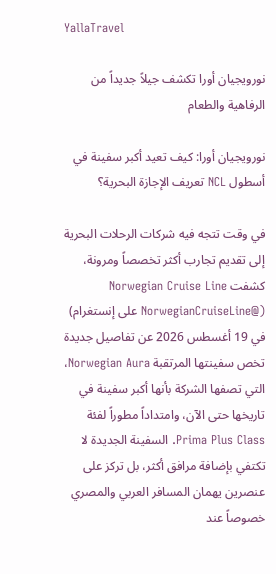YallaTravel

نورويجيان أورا تكشف جيلاً جديداً من الرفاهية والطعام

نورويجيان أورا: كيف تعيد أكبر سفينة في أسطول NCL تعريف الإجازة البحرية؟

في وقت تتجه فيه شركات الرحلات البحرية إلى تقديم تجارب أكثر تخصصاً ومرونة، كشفت Norwegian Cruise Line (@NorwegianCruiseLine على إنستغرام) في 19 أغسطس 2026 عن تفاصيل جديدة تخص سفينتها المرتقبة Norwegian Aura، التي تصفها الشركة بأنها أكبر سفينة في تاريخها حتى الآن، وامتداداً مطوراً لفئة Prima Plus Class. السفينة الجديدة لا تكتفي بإضافة مرافق أكثر، بل تركز على عنصرين يهمان المسافر العربي والمصري خصوصاً عند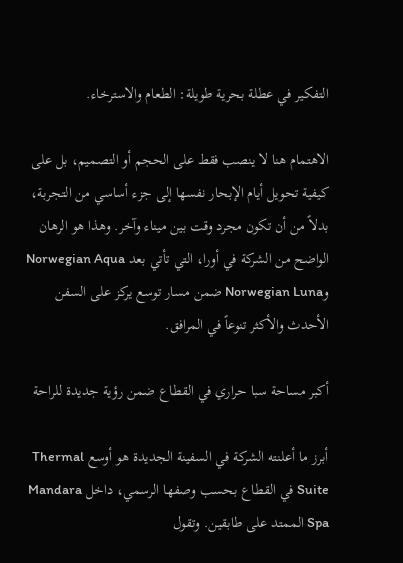التفكير في عطلة بحرية طويلة: الطعام والاسترخاء.

الاهتمام هنا لا ينصب فقط على الحجم أو التصميم، بل على كيفية تحويل أيام الإبحار نفسها إلى جزء أساسي من التجربة، بدلاً من أن تكون مجرد وقت بين ميناء وآخر. وهذا هو الرهان الواضح من الشركة في أورا، التي تأتي بعد Norwegian Aqua وNorwegian Luna ضمن مسار توسع يركز على السفن الأحدث والأكثر تنوعاً في المرافق.

أكبر مساحة سبا حراري في القطاع ضمن رؤية جديدة للراحة

أبرز ما أعلنته الشركة في السفينة الجديدة هو أوسع Thermal Suite في القطاع بحسب وصفها الرسمي، داخل Mandara Spa الممتد على طابقين. وتقول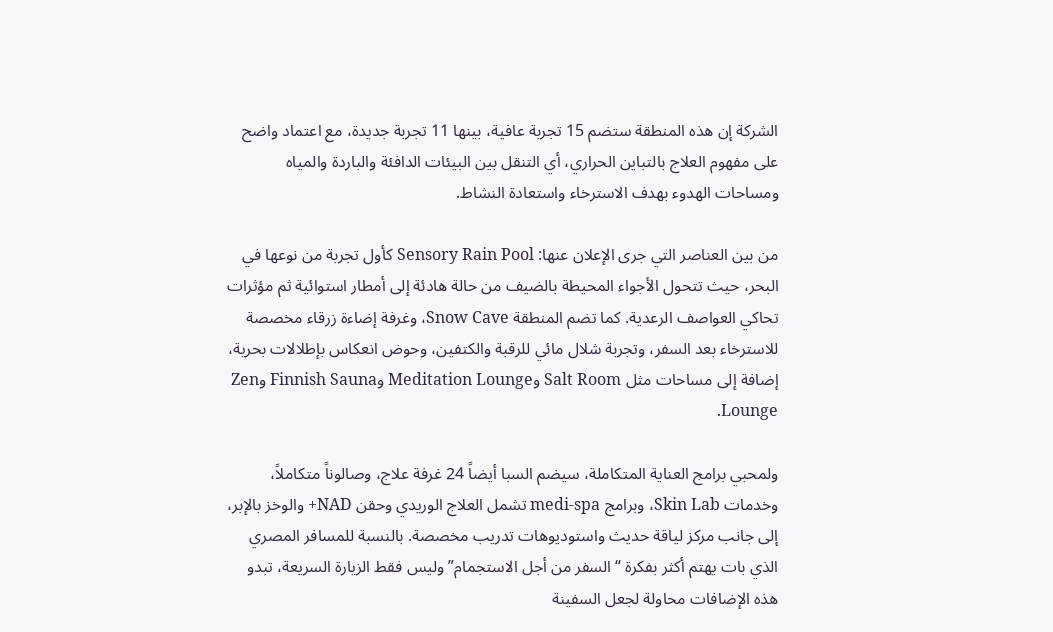الشركة إن هذه المنطقة ستضم 15 تجربة عافية، بينها 11 تجربة جديدة، مع اعتماد واضح على مفهوم العلاج بالتباين الحراري، أي التنقل بين البيئات الدافئة والباردة والمياه ومساحات الهدوء بهدف الاسترخاء واستعادة النشاط.

من بين العناصر التي جرى الإعلان عنها: Sensory Rain Pool كأول تجربة من نوعها في البحر، حيث تتحول الأجواء المحيطة بالضيف من حالة هادئة إلى أمطار استوائية ثم مؤثرات تحاكي العواصف الرعدية. كما تضم المنطقة Snow Cave، وغرفة إضاءة زرقاء مخصصة للاسترخاء بعد السفر، وتجربة شلال مائي للرقبة والكتفين، وحوض انعكاس بإطلالات بحرية، إضافة إلى مساحات مثل Salt Room وMeditation Lounge وFinnish Sauna وZen Lounge.

ولمحبي برامج العناية المتكاملة، سيضم السبا أيضاً 24 غرفة علاج، وصالوناً متكاملاً، وخدمات Skin Lab، وبرامج medi-spa تشمل العلاج الوريدي وحقن NAD+ والوخز بالإبر، إلى جانب مركز لياقة حديث واستوديوهات تدريب مخصصة. بالنسبة للمسافر المصري الذي بات يهتم أكثر بفكرة “السفر من أجل الاستجمام” وليس فقط الزيارة السريعة، تبدو هذه الإضافات محاولة لجعل السفينة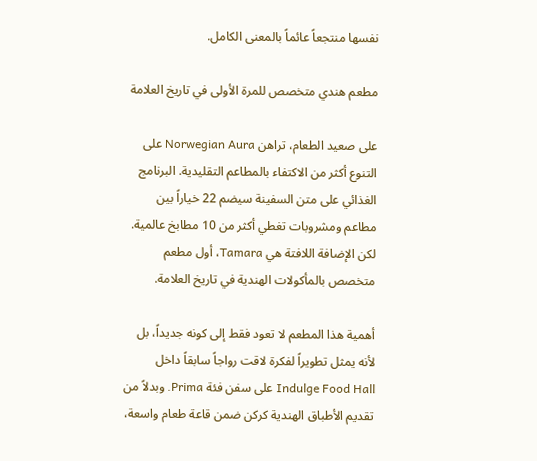نفسها منتجعاً عائماً بالمعنى الكامل.

مطعم هندي متخصص للمرة الأولى في تاريخ العلامة

على صعيد الطعام، تراهن Norwegian Aura على التنوع أكثر من الاكتفاء بالمطاعم التقليدية. البرنامج الغذائي على متن السفينة سيضم 22 خياراً بين مطاعم ومشروبات تغطي أكثر من 10 مطابخ عالمية. لكن الإضافة اللافتة هي Tamara، أول مطعم متخصص بالمأكولات الهندية في تاريخ العلامة.

أهمية هذا المطعم لا تعود فقط إلى كونه جديداً، بل لأنه يمثل تطويراً لفكرة لاقت رواجاً سابقاً داخل Indulge Food Hall على سفن فئة Prima. وبدلاً من تقديم الأطباق الهندية كركن ضمن قاعة طعام واسعة،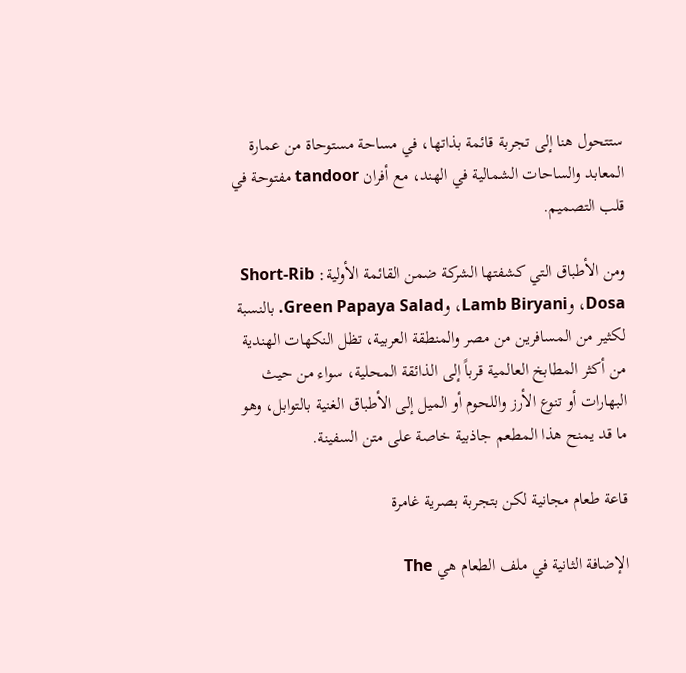ستتحول هنا إلى تجربة قائمة بذاتها، في مساحة مستوحاة من عمارة المعابد والساحات الشمالية في الهند، مع أفران tandoor مفتوحة في قلب التصميم.

ومن الأطباق التي كشفتها الشركة ضمن القائمة الأولية: Short-Rib Dosa، وLamb Biryani، وGreen Papaya Salad. بالنسبة لكثير من المسافرين من مصر والمنطقة العربية، تظل النكهات الهندية من أكثر المطابخ العالمية قرباً إلى الذائقة المحلية، سواء من حيث البهارات أو تنوع الأرز واللحوم أو الميل إلى الأطباق الغنية بالتوابل، وهو ما قد يمنح هذا المطعم جاذبية خاصة على متن السفينة.

قاعة طعام مجانية لكن بتجربة بصرية غامرة

الإضافة الثانية في ملف الطعام هي The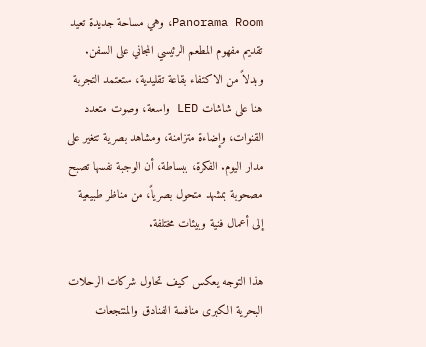Panorama Room، وهي مساحة جديدة تعيد تقديم مفهوم المطعم الرئيسي المجاني على السفن. وبدلاً من الاكتفاء بقاعة تقليدية، ستعتمد التجربة هنا على شاشات LED واسعة، وصوت متعدد القنوات، وإضاءة متزامنة، ومشاهد بصرية تتغير على مدار اليوم. الفكرة، ببساطة، أن الوجبة نفسها تصبح مصحوبة بمشهد متحول بصرياً، من مناظر طبيعية إلى أعمال فنية وبيئات مختلفة.

هذا التوجه يعكس كيف تحاول شركات الرحلات البحرية الكبرى منافسة الفنادق والمنتجعات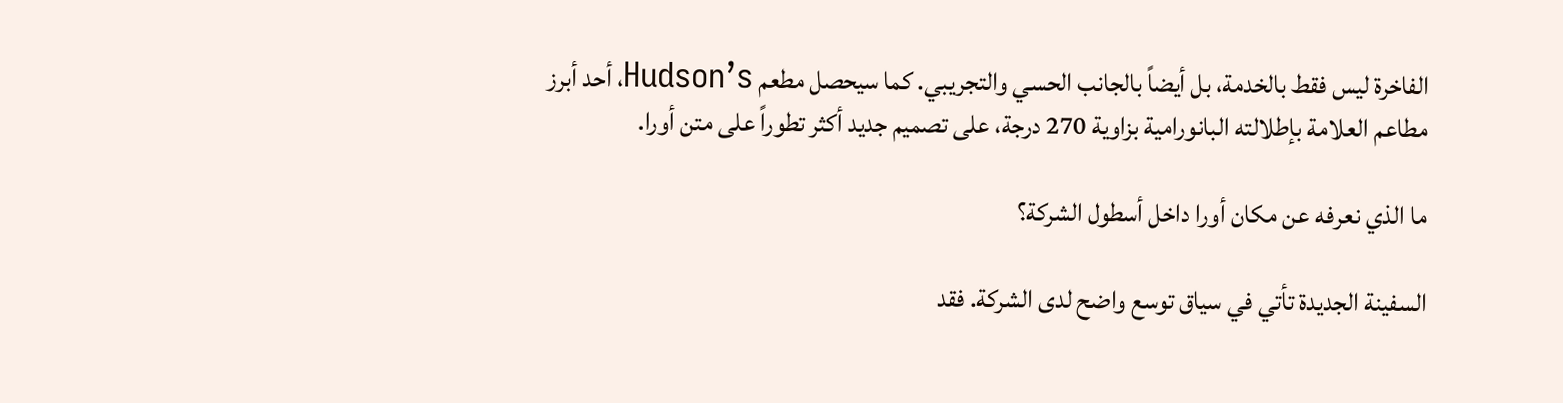الفاخرة ليس فقط بالخدمة، بل أيضاً بالجانب الحسي والتجريبي. كما سيحصل مطعم Hudson’s، أحد أبرز مطاعم العلامة بإطلالته البانورامية بزاوية 270 درجة، على تصميم جديد أكثر تطوراً على متن أورا.

ما الذي نعرفه عن مكان أورا داخل أسطول الشركة؟

السفينة الجديدة تأتي في سياق توسع واضح لدى الشركة. فقد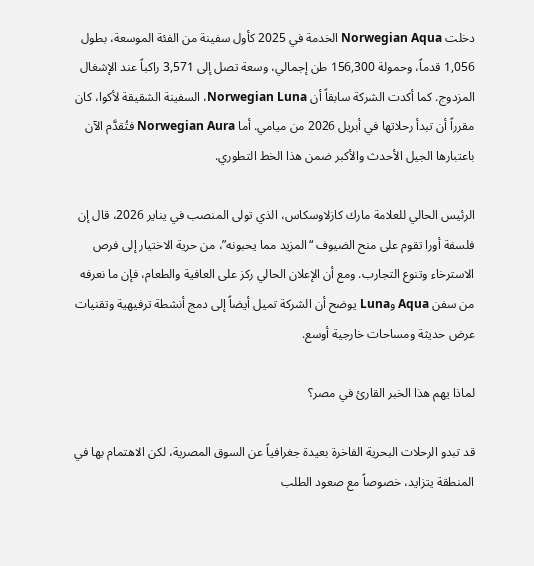دخلت Norwegian Aqua الخدمة في 2025 كأول سفينة من الفئة الموسعة، بطول 1,056 قدماً، وحمولة 156,300 طن إجمالي، وسعة تصل إلى 3,571 راكباً عند الإشغال المزدوج. كما أكدت الشركة سابقاً أن Norwegian Luna، السفينة الشقيقة لأكوا، كان مقرراً أن تبدأ رحلاتها في أبريل 2026 من ميامي. أما Norwegian Aura فتُقدَّم الآن باعتبارها الجيل الأحدث والأكبر ضمن هذا الخط التطوري.

الرئيس الحالي للعلامة مارك كازلاوسكاس، الذي تولى المنصب في يناير 2026، قال إن فلسفة أورا تقوم على منح الضيوف “المزيد مما يحبونه”، من حرية الاختيار إلى فرص الاسترخاء وتنوع التجارب. ومع أن الإعلان الحالي ركز على العافية والطعام، فإن ما نعرفه من سفن Aqua وLuna يوضح أن الشركة تميل أيضاً إلى دمج أنشطة ترفيهية وتقنيات عرض حديثة ومساحات خارجية أوسع.

لماذا يهم هذا الخبر القارئ في مصر؟

قد تبدو الرحلات البحرية الفاخرة بعيدة جغرافياً عن السوق المصرية، لكن الاهتمام بها في المنطقة يتزايد، خصوصاً مع صعود الطلب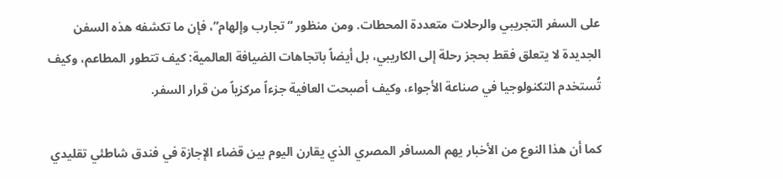على السفر التجريبي والرحلات متعددة المحطات. ومن منظور “تجارب وإلهام”، فإن ما تكشفه هذه السفن الجديدة لا يتعلق فقط بحجز رحلة إلى الكاريبي، بل أيضاً باتجاهات الضيافة العالمية: كيف تتطور المطاعم، وكيف تُستخدم التكنولوجيا في صناعة الأجواء، وكيف أصبحت العافية جزءاً مركزياً من قرار السفر.

كما أن هذا النوع من الأخبار يهم المسافر المصري الذي يقارن اليوم بين قضاء الإجازة في فندق شاطئي تقليدي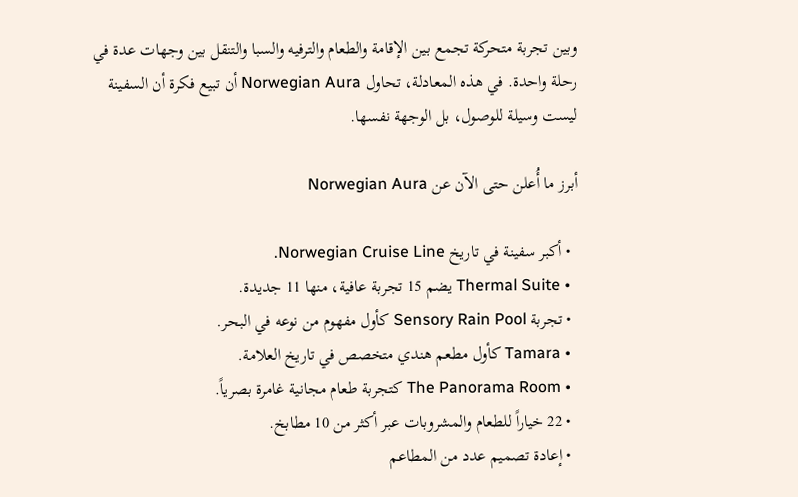وبين تجربة متحركة تجمع بين الإقامة والطعام والترفيه والسبا والتنقل بين وجهات عدة في رحلة واحدة. في هذه المعادلة، تحاول Norwegian Aura أن تبيع فكرة أن السفينة ليست وسيلة للوصول، بل الوجهة نفسها.

أبرز ما أُعلن حتى الآن عن Norwegian Aura

  • أكبر سفينة في تاريخ Norwegian Cruise Line.
  • Thermal Suite يضم 15 تجربة عافية، منها 11 جديدة.
  • تجربة Sensory Rain Pool كأول مفهوم من نوعه في البحر.
  • Tamara كأول مطعم هندي متخصص في تاريخ العلامة.
  • The Panorama Room كتجربة طعام مجانية غامرة بصرياً.
  • 22 خياراً للطعام والمشروبات عبر أكثر من 10 مطابخ.
  • إعادة تصميم عدد من المطاعم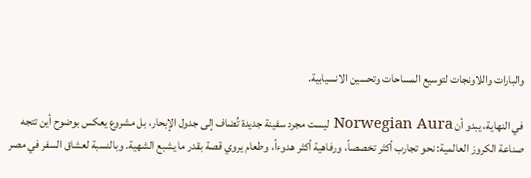والبارات واللاونجات لتوسيع المساحات وتحسين الانسيابية.

في النهاية، يبدو أن Norwegian Aura ليست مجرد سفينة جديدة تُضاف إلى جدول الإبحار، بل مشروع يعكس بوضوح أين تتجه صناعة الكروز العالمية: نحو تجارب أكثر تخصصاً، ورفاهية أكثر هدوءاً، وطعام يروي قصة بقدر ما يشبع الشهية. وبالنسبة لعشاق السفر في مصر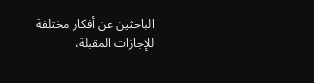الباحثين عن أفكار مختلفة للإجازات المقبلة،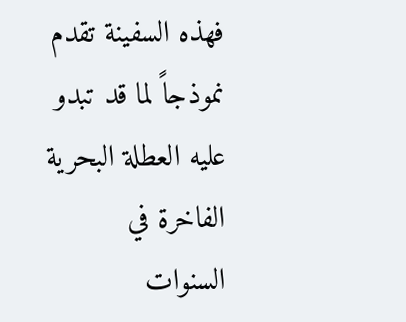فهذه السفينة تقدم نموذجاً لما قد تبدو عليه العطلة البحرية الفاخرة في السنوات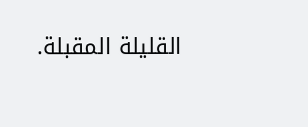القليلة المقبلة.